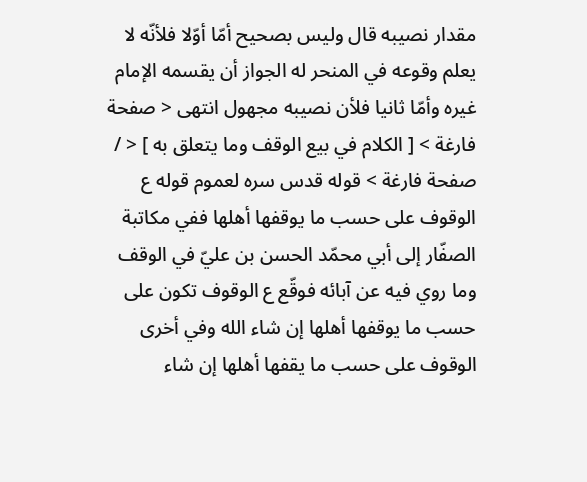مقدار نصيبه قال وليس بصحيح أمّا أوّلا فلأنّه لا يعلم وقوعه في المنحر له الجواز أن يقسمه الإمام غيره وأمّا ثانيا فلأن نصيبه مجهول انتهى < صفحة فارغة > [ الكلام في بيع الوقف وما يتعلق به ] < / صفحة فارغة > قوله قدس سره لعموم قوله ع الوقوف على حسب ما يوقفها أهلها ففي مكاتبة الصفّار إلى أبي محمّد الحسن بن عليّ في الوقف وما روي فيه عن آبائه فوقّع ع الوقوف تكون على حسب ما يوقفها أهلها إن شاء الله وفي أخرى الوقوف على حسب ما يقفها أهلها إن شاء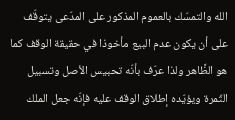الله والتمسّك بالعموم المذكور على المدّعى يتوقّف على أن يكون عدم البيع مأخوذا في حقيقة الوقف كما هو الظَّاهر ولذا عرّف بأنّه تحبيس الأصل وتسبيل الثّمرة ويؤيّده إطلاق الوقف عليه فإنّه جعل الملك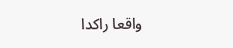واقعا راكدا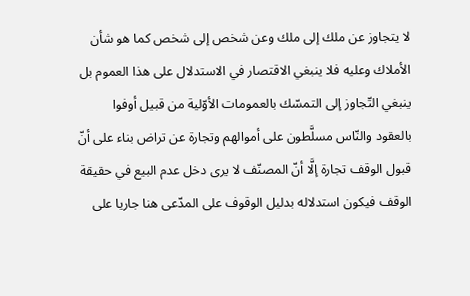لا يتجاوز عن ملك إلى ملك وعن شخص إلى شخص كما هو شأن الأملاك وعليه فلا ينبغي الاقتصار في الاستدلال على هذا العموم بل ينبغي التّجاوز إلى التمسّك بالعمومات الأوّلية من قبيل أوفوا بالعقود والنّاس مسلَّطون على أموالهم وتجارة عن تراض بناء على أنّ قبول الوقف تجارة إلَّا أنّ المصنّف لا يرى دخل عدم البيع في حقيقة الوقف فيكون استدلاله بدليل الوقوف على المدّعى هنا جاريا على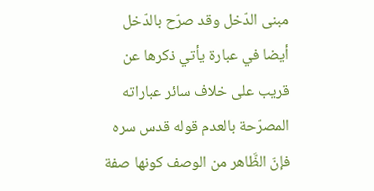مبنى الدّخل وقد صرّح بالدّخل أيضا في عبارة يأتي ذكرها عن قريب على خلاف سائر عباراته المصرّحة بالعدم قوله قدس سره فإنّ الظَّاهر من الوصف كونها صفة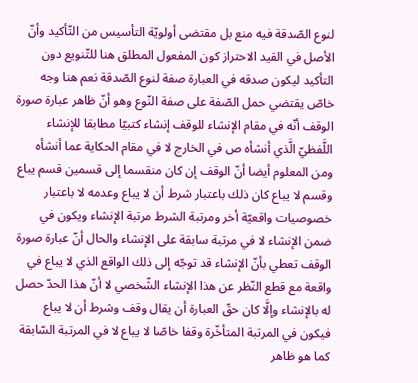لنوع الصّدقة فيه منع بل مقتضى أولويّة التأسيس من التّأكيد وأنّ الأصل في القيد الاحتراز كون المفعول المطلق هنا للتّنويع دون التأكيد ليكون صدقه في العبارة صفة لنوع الصّدقة نعم هنا وجه خاصّ يقتضي حمل الصّفة على صفة النّوع وهو أنّ ظاهر عبارة صورة الوقف أنّه في مقام الإنشاء للوقف إنشاء كتبيّا مطابقا للإنشاء اللَّفظيّ الَّذي أنشأه ص في الخارج لا في مقام الحكاية عما أنشأه ومن المعلوم أيضا أنّ الوقف إن كان منقسما إلى قسمين قسم يباع وقسم لا يباع كان ذلك باعتبار شرط أن لا يباع وعدمه لا باعتبار خصوصيات واقعيّة أخر ومرتبة الشرط مرتبة الإنشاء ويكون في ضمن الإنشاء لا في مرتبة سابقة على الإنشاء والحال أنّ عبارة صورة الوقف تعطي بأنّ الإنشاء قد توجّه إلى ذلك الواقع الذي لا يباع في واقعة مع قطع النّظر عن هذا الإنشاء الشّخصي لا أنّ هذا الحدّ حصل له بالإنشاء وإلَّا كان حقّ العبارة أن يقال وقف وشرط أن لا يباع فيكون في المرتبة المتأخّرة وقفا خاصّا لا يباع لا في المرتبة السّابقة كما هو ظاهر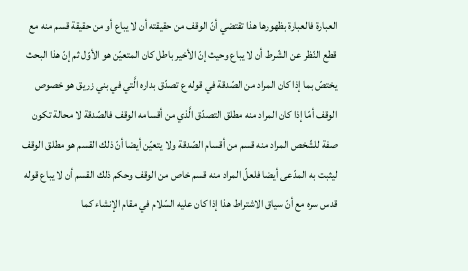العبارة فالعبارة بظهورها هذا تقتضي أنّ الوقف من حقيقته أن لا يباع أو من حقيقة قسم منه مع قطع النّظر عن الشّرط أن لا يباع وحيث إنّ الأخير باطل كان المتعيّن هو الأوّل ثم إنّ هذا البحث يختصّ بما إذا كان المراد من الصّدقة في قوله ع تصدّق بداره الَّتي في بني زريق هو خصوص الوقف أمّا إذا كان المراد منه مطلق التصدّق الَّذي من أقسامه الوقف فالصّدقة لا محالة تكون صفة للشّخص المراد منه قسم من أقسام الصّدقة ولا يتعيّن أيضا أنّ ذلك القسم هو مطلق الوقف ليثبت به المدّعى أيضا فلعلّ المراد منه قسم خاص من الوقف وحكم ذلك القسم أن لا يباع قوله قدس سره مع أنّ سياق الاشتراط هذا إذا كان عليه السّلام في مقام الإنشاء كما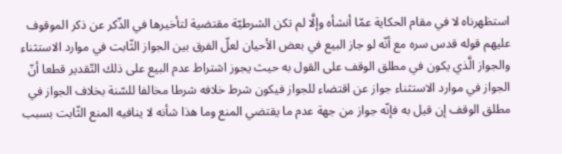استظهرناه لا في مقام الحكاية عمّا أنشأه وإلَّا لم تكن الشرطيّة مقتضية لتأخيرها في الذّكر عن ذكر الموقوف عليهم قوله قدس سره مع أنّه لو جاز البيع في بعض الأحيان لعلّ الفرق بين الجواز الثّابت في موارد الاستثناء والجواز الَّذي يكون في مطلق الوقف على القول به حيث يجوز اشتراط عدم البيع على ذلك التّقدير قطعا أنّ الجواز في موارد الاستثناء جواز عن اقتضاء للجواز فيكون شرط خلافه شرطا مخالفا للسّنة بخلاف الجواز في مطلق الوقف إن قيل به فإنّه جواز من جهة عدم ما يقتضي المنع وما هذا شأنه لا ينافيه المنع الثّابت بسبب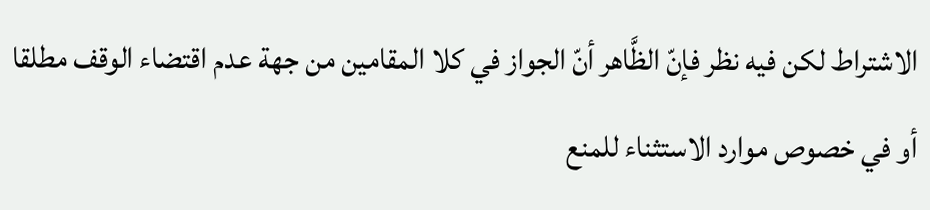الاشتراط لكن فيه نظر فإنّ الظَّاهر أنّ الجواز في كلا المقامين من جهة عدم اقتضاء الوقف مطلقا أو في خصوص موارد الاستثناء للمنع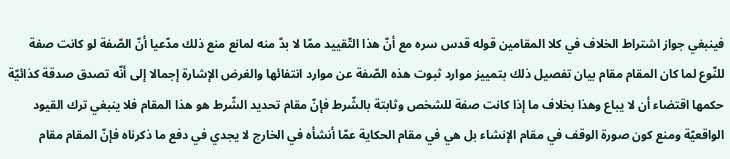فينبغي جواز اشتراط الخلاف في كلا المقامين قوله قدس سره مع أنّ هذا التّقييد ممّا لا بدّ منه لمانع منع ذلك مدّعيا أنّ الصّفة لو كانت صفة للنّوع لما كان المقام مقام بيان تفصيل ذلك بتمييز موارد ثبوت هذه الصّفة عن موارد انتفائها والغرض الإشارة إجمالا إلى أنّه تصدق صدقة كذائيّة حكمها اقتضاء أن لا يباع وهذا بخلاف ما إذا كانت صفة للشخص وثابتة بالشّرط فإنّ مقام تحديد الشّرط هو هذا المقام فلا ينبغي ترك القيود الواقعيّة ومنع كون صورة الوقف في مقام الإنشاء بل هي في مقام الحكاية عمّا أنشأه في الخارج لا يجدي في دفع ما ذكرناه فإنّ المقام مقام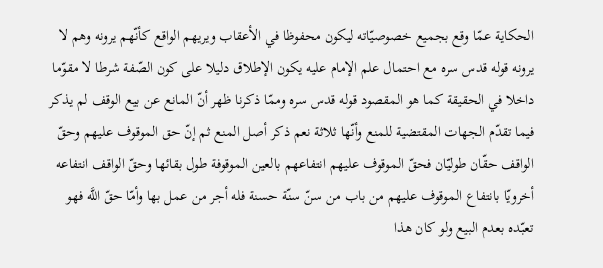الحكاية عمّا وقع بجميع خصوصيّاته ليكون محفوظا في الأعقاب ويريهم الواقع كأنّهم يرونه وهم لا يرونه قوله قدس سره مع احتمال علم الإمام عليه يكون الإطلاق دليلا على كون الصّفة شرطا لا مقوّما داخلا في الحقيقة كما هو المقصود قوله قدس سره وممّا ذكرنا ظهر أنّ المانع عن بيع الوقف لم يذكر فيما تقدّم الجهات المقتضية للمنع وأنّها ثلاثة نعم ذكر أصل المنع ثم إنّ حق الموقوف عليهم وحقّ الواقف حقّان طوليّان فحقّ الموقوف عليهم انتفاعهم بالعين الموقوفة طول بقائها وحقّ الواقف انتفاعه أخرويّا بانتفاع الموقوف عليهم من باب من سنّ سنّة حسنة فله أجر من عمل بها وأمّا حقّ اللَّه فهو تعبّده بعدم البيع ولو كان هذا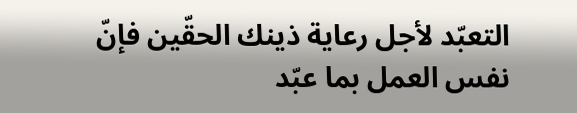التعبّد لأجل رعاية ذينك الحقّين فإنّ نفس العمل بما عبّد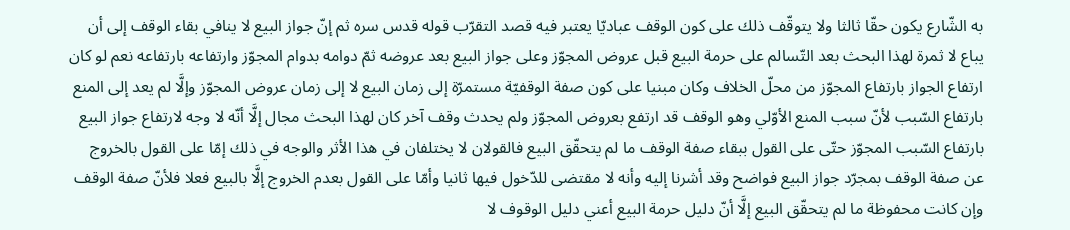به الشّارع يكون حقّا ثالثا ولا يتوقّف ذلك على كون الوقف عباديّا يعتبر فيه قصد التقرّب قوله قدس سره ثم إنّ جواز البيع لا ينافي بقاء الوقف إلى أن يباع لا ثمرة لهذا البحث بعد التّسالم على حرمة البيع قبل عروض المجوّز وعلى جواز البيع بعد عروضه ثمّ دوامه بدوام المجوّز وارتفاعه بارتفاعه نعم لو كان ارتفاع الجواز بارتفاع المجوّز من محلّ الخلاف وكان مبنيا على كون صفة الوقفيّة مستمرّة إلى زمان البيع لا إلى زمان عروض المجوّز وإلَّا لم يعد إلى المنع بارتفاع السّبب لأنّ سبب المنع الأوّلي وهو الوقف قد ارتفع بعروض المجوّز ولم يحدث وقف آخر كان لهذا البحث مجال إلَّا أنّه لا وجه لارتفاع جواز البيع بارتفاع السّبب المجوّز حتّى على القول ببقاء صفة الوقف ما لم يتحقّق البيع فالقولان لا يختلفان في هذا الأثر والوجه في ذلك إمّا على القول بالخروج عن صفة الوقف بمجرّد جواز البيع فواضح وقد أشرنا إليه وأنه لا مقتضى للدّخول فيها ثانيا وأمّا على القول بعدم الخروج إلَّا بالبيع فعلا فلأنّ صفة الوقف وإن كانت محفوظة ما لم يتحقّق البيع إلَّا أنّ دليل حرمة البيع أعني دليل الوقوف لا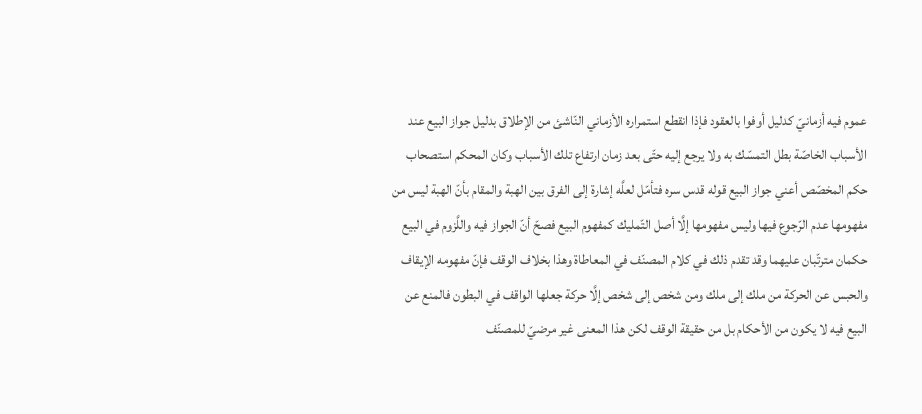عموم فيه أزمانيّ كدليل أوفوا بالعقود فإذا انقطع استمراره الأزماني النّاشئ من الإطلاق بدليل جواز البيع عند الأسباب الخاصّة بطل التمسّك به ولا يرجع إليه حتّى بعد زمان ارتفاع تلك الأسباب وكان المحكم استصحاب حكم المخصّص أعني جواز البيع قوله قدس سره فتأمّل لعلَّه إشارة إلى الفرق بين الهبة والمقام بأنّ الهبة ليس من مفهومها عدم الرّجوع فيها وليس مفهومها إلَّا أصل التّمليك كمفهوم البيع فصحّ أنّ الجواز فيه واللَّزوم في البيع حكمان مترتّبان عليهما وقد تقدم ذلك في كلام المصنّف في المعاطاة وهذا بخلاف الوقف فإنّ مفهومه الإيقاف والحبس عن الحركة من ملك إلى ملك ومن شخص إلى شخص إلَّا حركة جعلها الواقف في البطون فالمنع عن البيع فيه لا يكون من الأحكام بل من حقيقة الوقف لكن هذا المعنى غير مرضيّ للمصنّف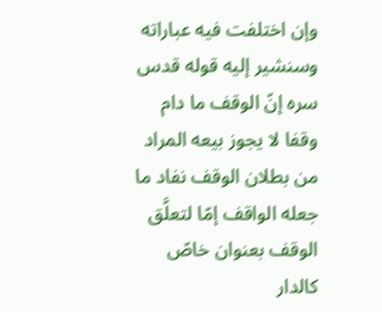وإن اختلفت فيه عباراته وسنشير إليه قوله قدس سره إنّ الوقف ما دام وقفا لا يجوز بيعه المراد من بطلان الوقف نفاد ما جعله الواقف إمّا لتعلَّق الوقف بعنوان خاصّ كالدار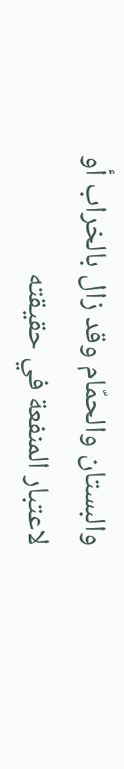والبستان والحمّام وقد زال بالخراب أو لاعتبار المنفعة في حقيقته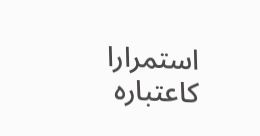استمرارا كاعتباره